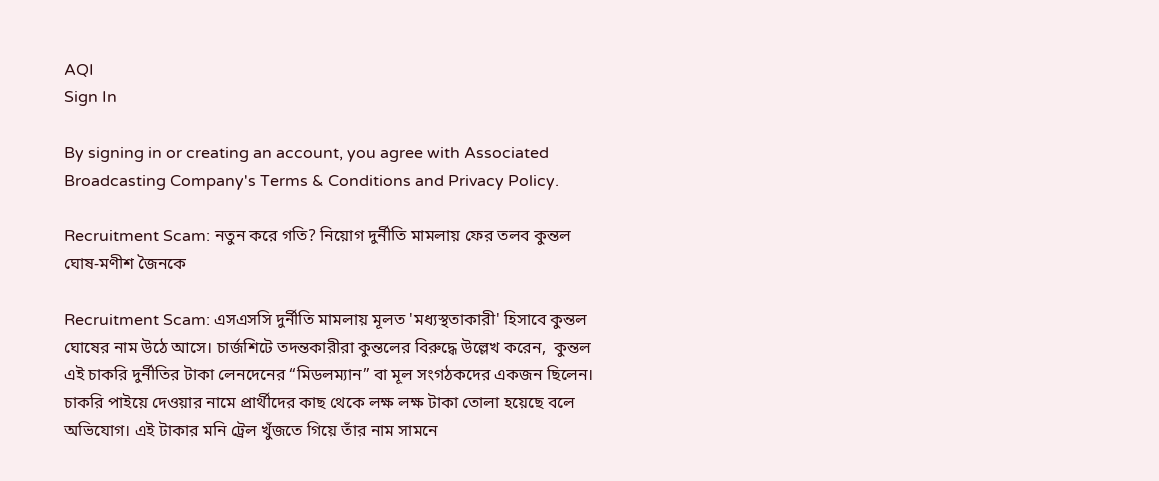AQI
Sign In

By signing in or creating an account, you agree with Associated Broadcasting Company's Terms & Conditions and Privacy Policy.

Recruitment Scam: নতুন করে গতি? নিয়োগ দুর্নীতি মামলায় ফের তলব কুন্তল ঘোষ-মণীশ জৈনকে

Recruitment Scam: এসএসসি দুর্নীতি মামলায় মূলত 'মধ্যস্থতাকারী' হিসাবে কুন্তল ঘোষের নাম উঠে আসে। চার্জশিটে তদন্তকারীরা কুন্তলের বিরুদ্ধে উল্লেখ করেন,  কুন্তল এই চাকরি দুর্নীতির টাকা লেনদেনের “মিডলম্যান” বা মূল সংগঠকদের একজন ছিলেন। চাকরি পাইয়ে দেওয়ার নামে প্রার্থীদের কাছ থেকে লক্ষ লক্ষ টাকা তোলা হয়েছে বলে অভিযোগ। এই টাকার মনি ট্রেল খুঁজতে গিয়ে তাঁর নাম সামনে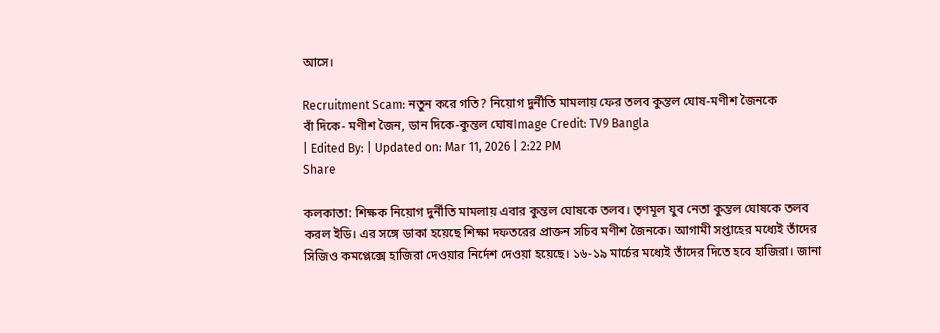আসে।

Recruitment Scam: নতুন করে গতি? নিয়োগ দুর্নীতি মামলায় ফের তলব কুন্তল ঘোষ-মণীশ জৈনকে
বাঁ দিকে- মণীশ জৈন, ডান দিকে-কুন্তল ঘোষImage Credit: TV9 Bangla
| Edited By: | Updated on: Mar 11, 2026 | 2:22 PM
Share

কলকাতা: শিক্ষক নিয়োগ দুর্নীতি মামলায় এবার কুন্তল ঘোষকে তলব। তৃণমূল যুব নেতা কুন্তল ঘোষকে তলব করল ইডি। এর সঙ্গে ডাকা হয়েছে শিক্ষা দফতরের প্রাক্তন সচিব মণীশ জৈনকে। আগামী সপ্তাহের মধ্যেই তাঁদের সিজিও কমপ্লেক্সে হাজিরা দেওয়ার নির্দেশ দেওয়া হয়েছে। ১৬-১৯ মার্চের মধ্যেই তাঁদের দিতে হবে হাজিরা। জানা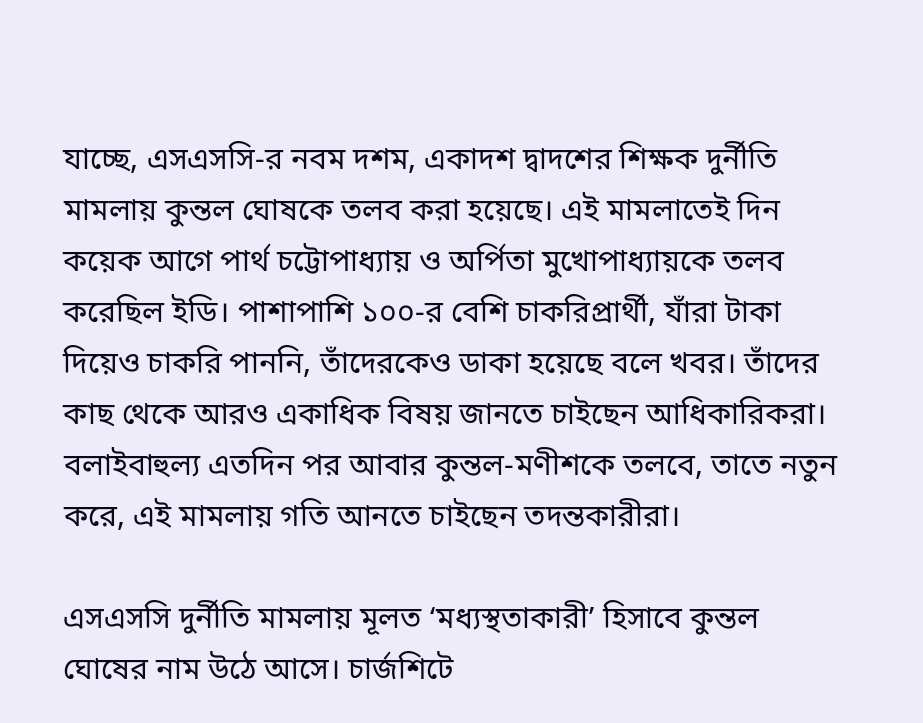যাচ্ছে, এসএসসি-র নবম দশম, একাদশ দ্বাদশের শিক্ষক দুর্নীতি মামলায় কুন্তল ঘোষকে তলব করা হয়েছে। এই মামলাতেই দিন কয়েক আগে পার্থ চট্টোপাধ্যায় ও অর্পিতা মুখোপাধ্যায়কে তলব করেছিল ইডি। পাশাপাশি ১০০-র বেশি চাকরিপ্রার্থী, যাঁরা টাকা দিয়েও চাকরি পাননি, তাঁদেরকেও ডাকা হয়েছে বলে খবর। তাঁদের কাছ থেকে আরও একাধিক বিষয় জানতে চাইছেন আধিকারিকরা।  বলাইবাহুল্য এতদিন পর আবার কুন্তল-মণীশকে তলবে, তাতে নতুন করে, এই মামলায় গতি আনতে চাইছেন তদন্তকারীরা।

এসএসসি দুর্নীতি মামলায় মূলত ‘মধ্যস্থতাকারী’ হিসাবে কুন্তল ঘোষের নাম উঠে আসে। চার্জশিটে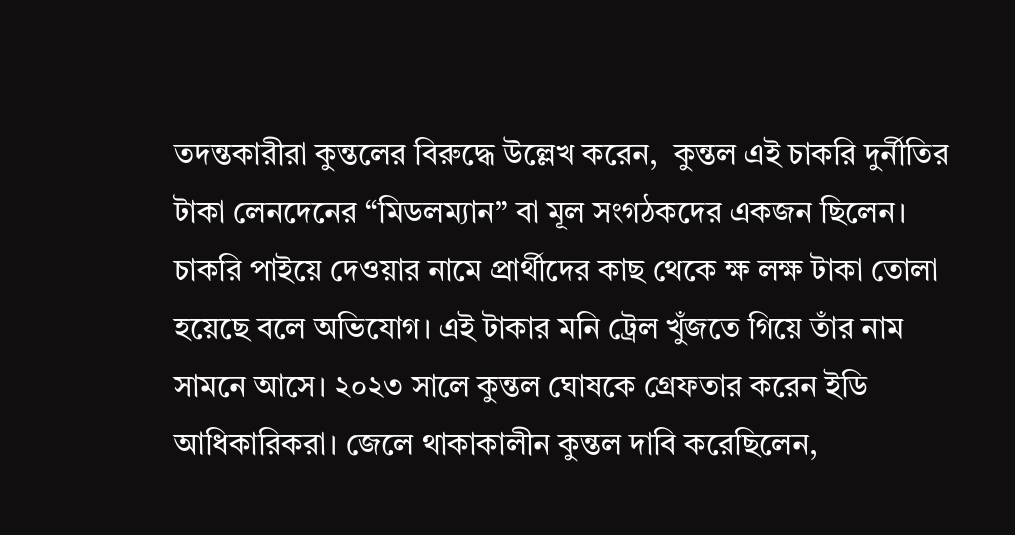তদন্তকারীরা কুন্তলের বিরুদ্ধে উল্লেখ করেন,  কুন্তল এই চাকরি দুর্নীতির টাকা লেনদেনের “মিডলম্যান” বা মূল সংগঠকদের একজন ছিলেন। চাকরি পাইয়ে দেওয়ার নামে প্রার্থীদের কাছ থেকে ক্ষ লক্ষ টাকা তোলা হয়েছে বলে অভিযোগ। এই টাকার মনি ট্রেল খুঁজতে গিয়ে তাঁর নাম সামনে আসে। ২০২৩ সালে কুন্তল ঘোষকে গ্রেফতার করেন ইডি আধিকারিকরা। জেলে থাকাকালীন কুন্তল দাবি করেছিলেন,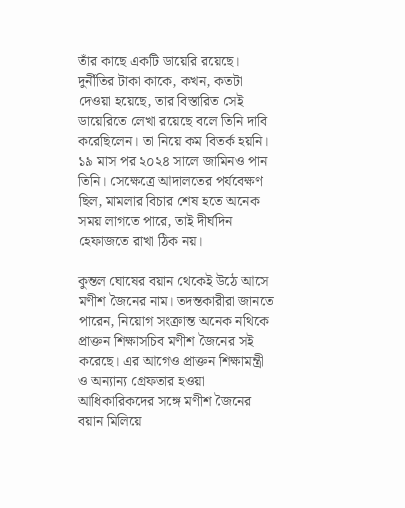তাঁর কাছে একটি ডায়েরি রয়েছে। দুর্নীতির টাকা কাকে, কখন, কতটা দেওয়া হয়েছে, তার বিস্তারিত সেই ডায়েরিতে লেখা রয়েছে বলে তিনি দাবি করেছিলেন। তা নিয়ে কম বিতর্ক হয়নি। ১৯ মাস পর ২০২৪ সালে জামিনও পান তিনি। সেক্ষেত্রে আদালতের পর্যবেক্ষণ ছিল, মামলার বিচার শেষ হতে অনেক সময় লাগতে পারে, তাই দীর্ঘদিন হেফাজতে রাখা ঠিক নয়।

কুন্তল ঘোষের বয়ান থেকেই উঠে আসে মণীশ জৈনের নাম। তদন্তকারীরা জানতে পারেন, নিয়োগ সংক্রান্ত অনেক নথিকে প্রাক্তন শিক্ষাসচিব মণীশ জৈনের সই করেছে। এর আগেও প্রাক্তন শিক্ষামন্ত্রী ও অন্যান্য গ্রেফতার হওয়া আধিকারিকদের সঙ্গে মণীশ জৈনের বয়ান মিলিয়ে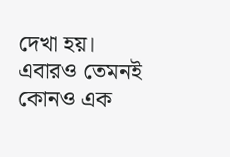দেখা হয়। এবারও তেমনই কোনও এক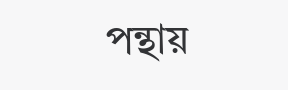পন্থায়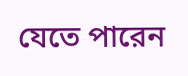যেতে পারেন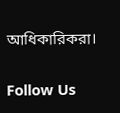আধিকারিকরা।

Follow Us